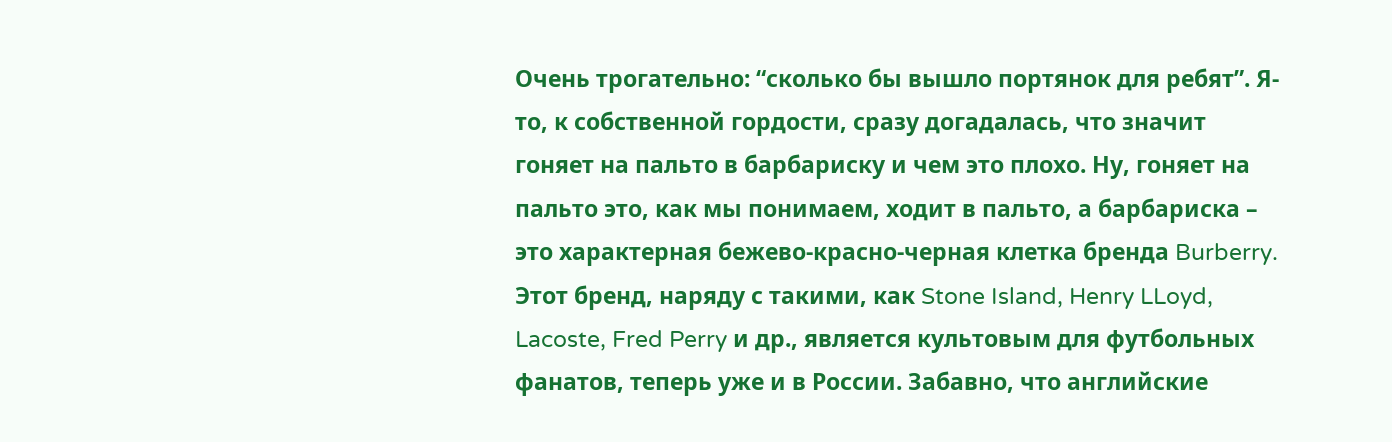Очень трогательно: “сколько бы вышло портянок для ребят”. Я-то, к собственной гордости, сразу догадалась, что значит гоняет на пальто в барбариску и чем это плохо. Ну, гоняет на пальто это, как мы понимаем, ходит в пальто, а барбариска – это характерная бежево-красно-черная клетка бренда Burberry. Этот бренд, наряду с такими, как Stone Island, Henry LLoyd, Lacoste, Fred Perry и др., является культовым для футбольных фанатов, теперь уже и в России. Забавно, что английские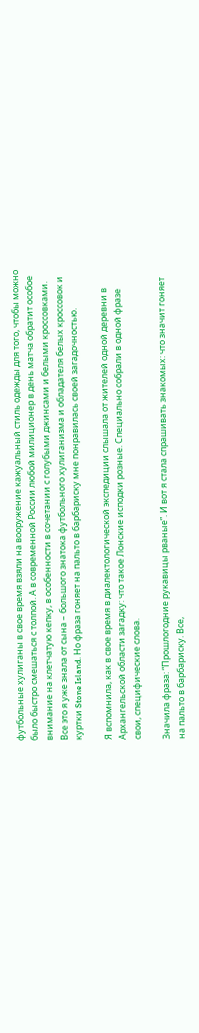футбольные хулиганы в свое время взяли на вооружение кажуальный стиль одежды для того, чтобы можно было быстро смешаться с толпой. А в современной России любой милиционер в день матча обратит особое внимание на клетчатую кепку, в особенности в сочетании с голубыми джинсами и белыми кроссовками. Все это я уже знала от сына – большого знатока футбольного хулиганизма и обладателя белых кроссовок и куртки Stone Island. Но фраза гоняет на пальто в барбариску мне понравилась своей загадочностью.

Я вспомнила, как в свое время в диалектологической экспедиции слышала от жителей одной деревни в Архангельской области загадку: что такое Лонские исподки розные. Специально собрали в одной фразе свои, специфические слова.

Значила фраза: “Прошлогодние рукавицы рваные”. И вот я стала спрашивать знакомых: что значит гоняет на пальто в барбариску. Все,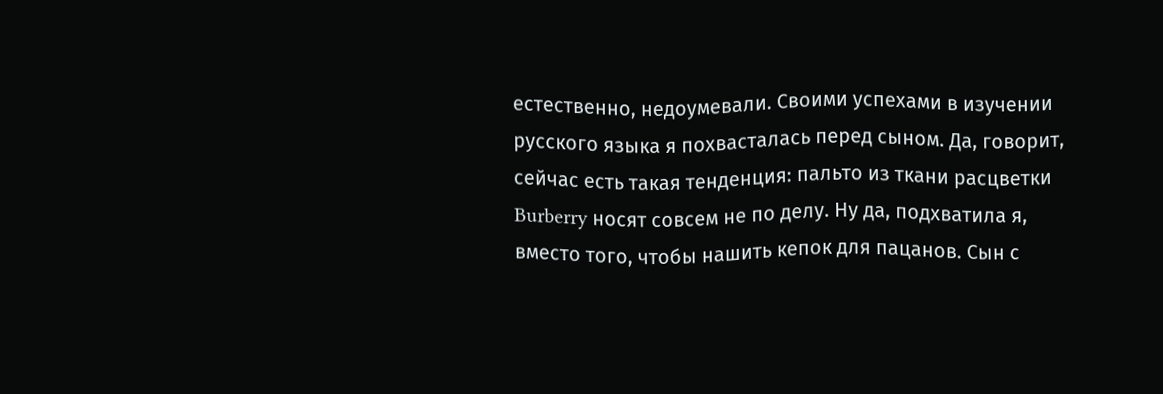естественно, недоумевали. Своими успехами в изучении русского языка я похвасталась перед сыном. Да, говорит, сейчас есть такая тенденция: пальто из ткани расцветки Burberry носят совсем не по делу. Ну да, подхватила я, вместо того, чтобы нашить кепок для пацанов. Сын с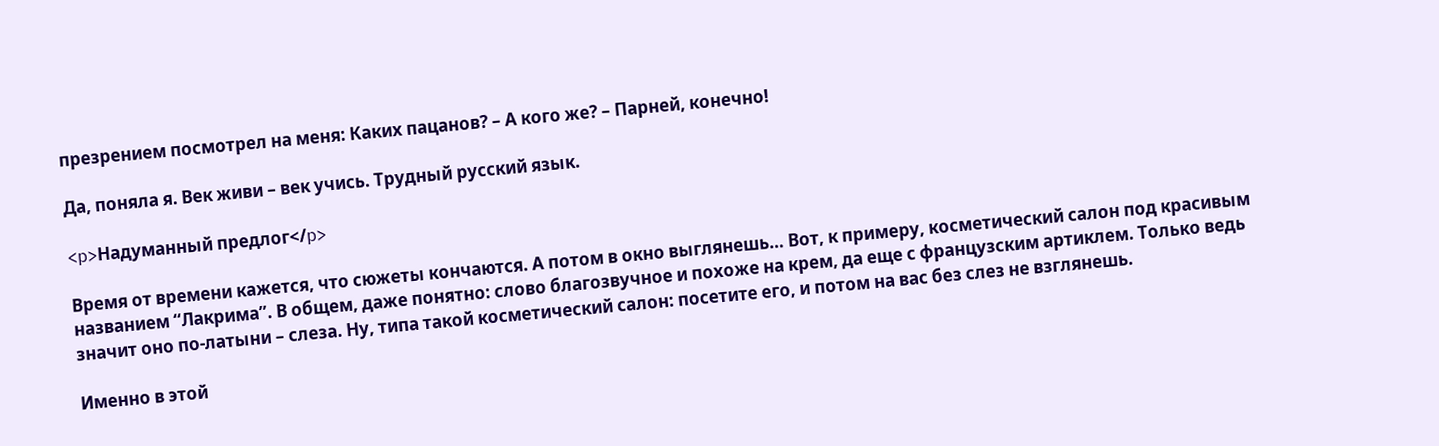презрением посмотрел на меня: Каких пацанов? – А кого же? – Парней, конечно!

Да, поняла я. Век живи – век учись. Трудный русский язык.

<p>Надуманный предлог</p>

Время от времени кажется, что сюжеты кончаются. А потом в окно выглянешь… Вот, к примеру, косметический салон под красивым названием “Лакрима”. В общем, даже понятно: слово благозвучное и похоже на крем, да еще с французским артиклем. Только ведь значит оно по-латыни – слеза. Ну, типа такой косметический салон: посетите его, и потом на вас без слез не взглянешь.

Именно в этой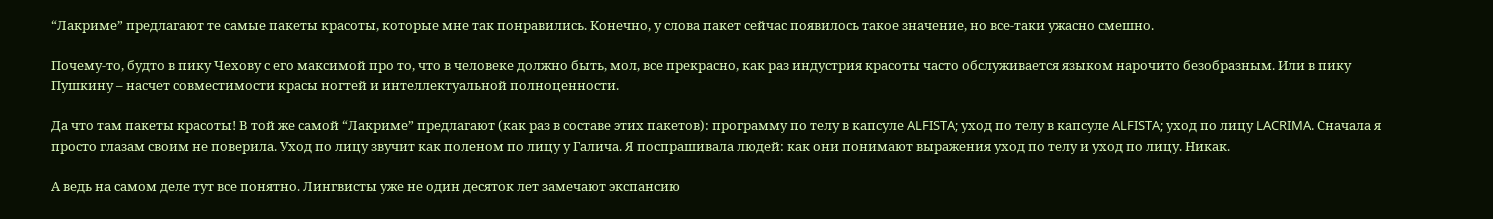“Лакриме” предлагают те самые пакеты красоты, которые мне так понравились. Конечно, у слова пакет сейчас появилось такое значение, но все-таки ужасно смешно.

Почему-то, будто в пику Чехову с его максимой про то, что в человеке должно быть, мол, все прекрасно, как раз индустрия красоты часто обслуживается языком нарочито безобразным. Или в пику Пушкину – насчет совместимости красы ногтей и интеллектуальной полноценности.

Да что там пакеты красоты! В той же самой “Лакриме” предлагают (как раз в составе этих пакетов): программу по телу в капсуле ALFISTA; уход по телу в капсуле ALFISTA; уход по лицу LACRIMA. Сначала я просто глазам своим не поверила. Уход по лицу звучит как поленом по лицу у Галича. Я поспрашивала людей: как они понимают выражения уход по телу и уход по лицу. Никак.

А ведь на самом деле тут все понятно. Лингвисты уже не один десяток лет замечают экспансию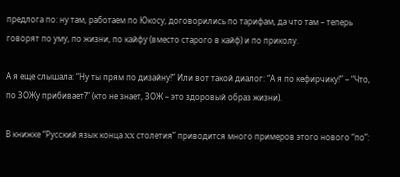предлога по: ну там, работаем по Юкосу, договорились по тарифам, да что там – теперь говорят по уму, по жизни, по кайфу (вместо старого в кайф) и по приколу.

А я еще слышала: “Ну ты прям по дизайну!” Или вот такой диалог: “А я по кефирчику!” – “Что, по ЗОЖу прибивает?” (кто не знает, ЗОЖ – это здоровый образ жизни).

В книжке “Русский язык конца XX столетия” приводится много примеров этого нового “по”: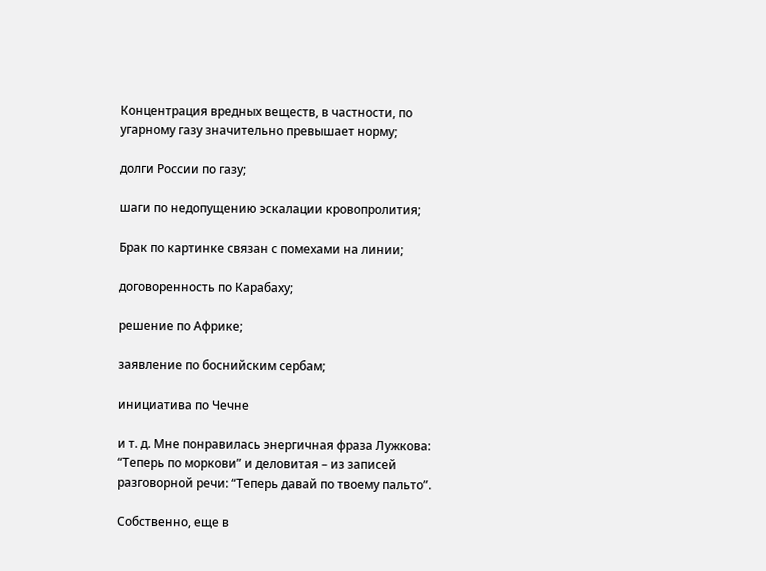Концентрация вредных веществ, в частности, по угарному газу значительно превышает норму;

долги России по газу;

шаги по недопущению эскалации кровопролития;

Брак по картинке связан с помехами на линии;

договоренность по Карабаху;

решение по Африке;

заявление по боснийским сербам;

инициатива по Чечне

и т. д. Мне понравилась энергичная фраза Лужкова: “Теперь по моркови” и деловитая – из записей разговорной речи: “Теперь давай по твоему пальто”.

Собственно, еще в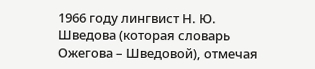1966 году лингвист Н. Ю. Шведова (которая словарь Ожегова – Шведовой), отмечая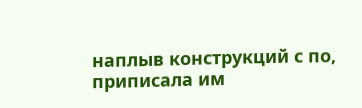наплыв конструкций с по, приписала им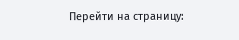Перейти на страницу: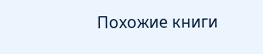Похожие книги